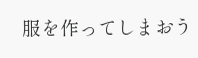服を作ってしまおう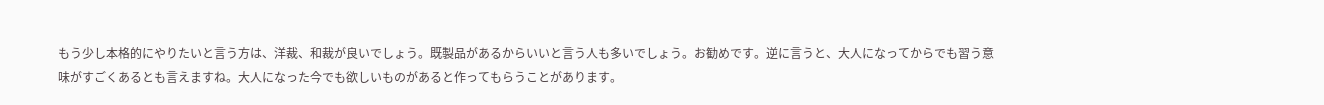もう少し本格的にやりたいと言う方は、洋裁、和裁が良いでしょう。既製品があるからいいと言う人も多いでしょう。お勧めです。逆に言うと、大人になってからでも習う意味がすごくあるとも言えますね。大人になった今でも欲しいものがあると作ってもらうことがあります。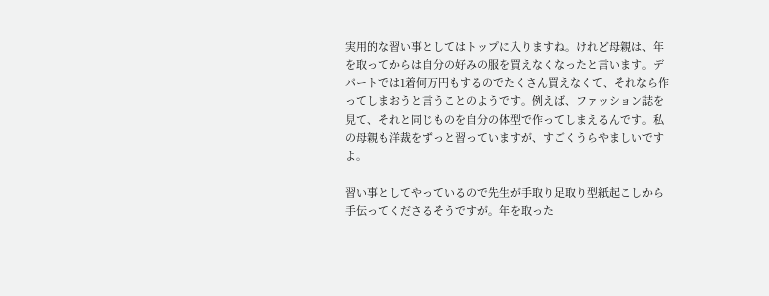実用的な習い事としてはトップに入りますね。けれど母親は、年を取ってからは自分の好みの服を買えなくなったと言います。デパートでは1着何万円もするのでたくさん買えなくて、それなら作ってしまおうと言うことのようです。例えば、ファッション誌を見て、それと同じものを自分の体型で作ってしまえるんです。私の母親も洋裁をずっと習っていますが、すごくうらやましいですよ。

習い事としてやっているので先生が手取り足取り型紙起こしから手伝ってくださるそうですが。年を取った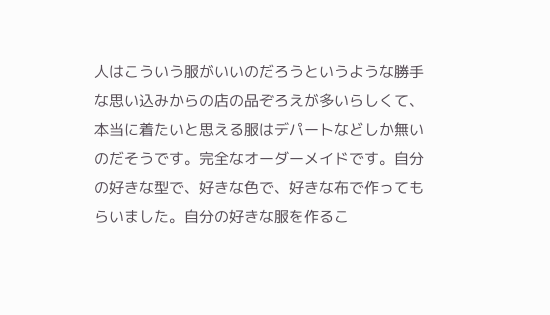人はこういう服がいいのだろうというような勝手な思い込みからの店の品ぞろえが多いらしくて、本当に着たいと思える服はデパートなどしか無いのだそうです。完全なオーダーメイドです。自分の好きな型で、好きな色で、好きな布で作ってもらいました。自分の好きな服を作るこ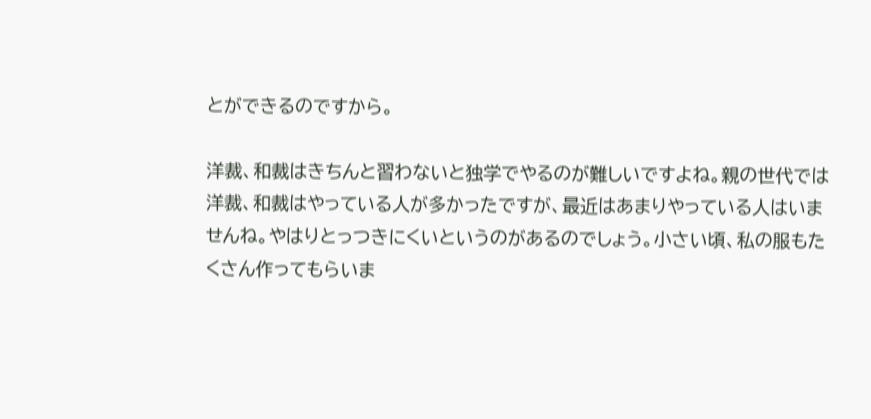とができるのですから。

洋裁、和裁はきちんと習わないと独学でやるのが難しいですよね。親の世代では洋裁、和裁はやっている人が多かったですが、最近はあまりやっている人はいませんね。やはりとっつきにくいというのがあるのでしょう。小さい頃、私の服もたくさん作ってもらいま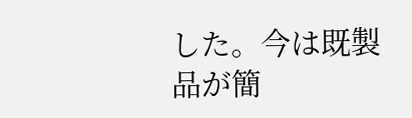した。今は既製品が簡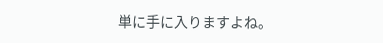単に手に入りますよね。